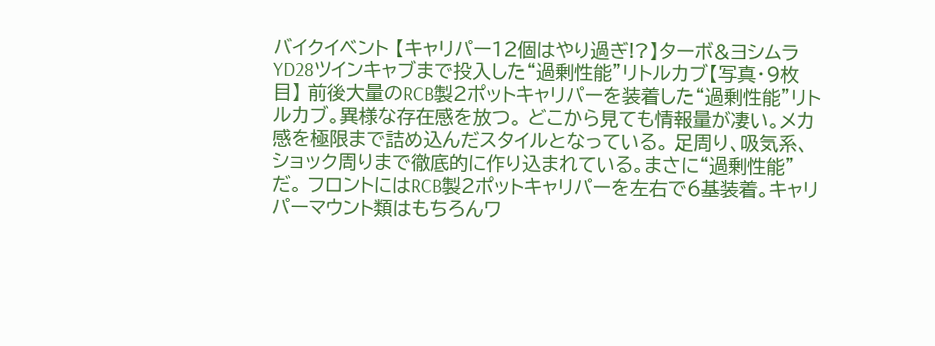バイクイベント 【キャリパー12個はやり過ぎ!?】ターボ&ヨシムラYD28ツインキャブまで投入した“過剰性能”リトルカブ【写真・9枚目】 前後大量のRCB製2ポットキャリパーを装着した“過剰性能”リトルカブ。異様な存在感を放つ。 どこから見ても情報量が凄い。メカ感を極限まで詰め込んだスタイルとなっている。 足周り、吸気系、ショック周りまで徹底的に作り込まれている。まさに“過剰性能”だ。 フロントにはRCB製2ポットキャリパーを左右で6基装着。キャリパーマウント類はもちろんワ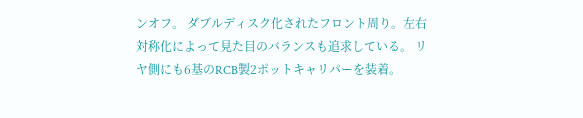ンオフ。 ダブルディスク化されたフロント周り。左右対称化によって見た目のバランスも追求している。 リヤ側にも6基のRCB製2ポットキャリパーを装着。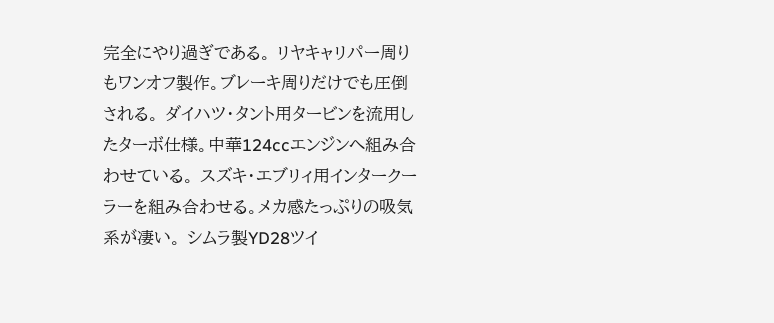完全にやり過ぎである。 リヤキャリパー周りもワンオフ製作。ブレーキ周りだけでも圧倒される。 ダイハツ・タント用タービンを流用したターボ仕様。中華124ccエンジンへ組み合わせている。 スズキ・エブリィ用インタークーラーを組み合わせる。メカ感たっぷりの吸気系が凄い。 シムラ製YD28ツイ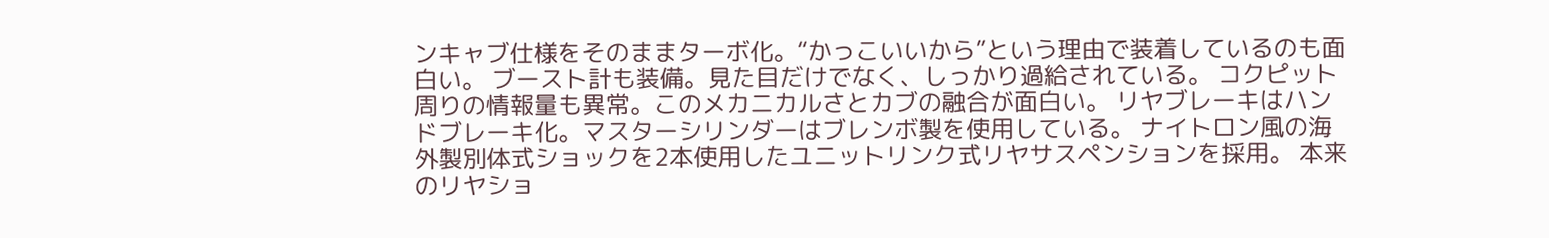ンキャブ仕様をそのままターボ化。“かっこいいから”という理由で装着しているのも面白い。 ブースト計も装備。見た目だけでなく、しっかり過給されている。 コクピット周りの情報量も異常。このメカニカルさとカブの融合が面白い。 リヤブレーキはハンドブレーキ化。マスターシリンダーはブレンボ製を使用している。 ナイトロン風の海外製別体式ショックを2本使用したユニットリンク式リヤサスペンションを採用。 本来のリヤショ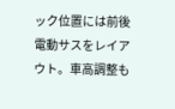ック位置には前後電動サスをレイアウト。車高調整も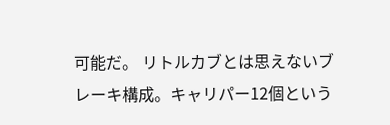可能だ。 リトルカブとは思えないブレーキ構成。キャリパー12個という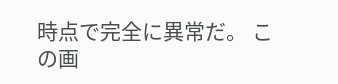時点で完全に異常だ。 この画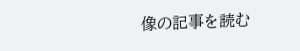像の記事を読む